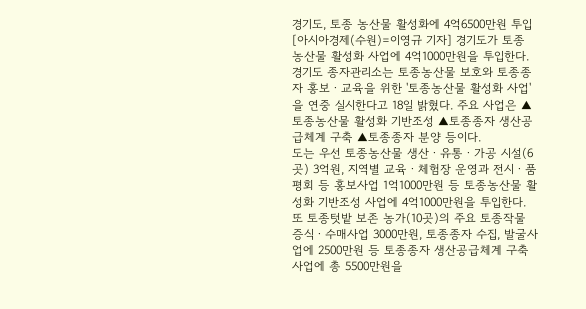경기도, 토종 농산물 활성화에 4억6500만원 투입
[아시아경제(수원)=이영규 기자] 경기도가 토종 농산물 활성화 사업에 4억1000만원을 투입한다.
경기도 종자관리소는 토종농산물 보호와 토종종자 홍보ㆍ교육을 위한 '토종농산물 활성화 사업'을 연중 실시한다고 18일 밝혔다. 주요 사업은 ▲토종농산물 활성화 기반조성 ▲토종종자 생산공급체계 구축 ▲토종종자 분양 등이다.
도는 우선 토종농산물 생산ㆍ유통ㆍ가공 시설(6곳) 3억원, 지역별 교육ㆍ체험장 운영과 전시ㆍ품평회 등 홍보사업 1억1000만원 등 토종농산물 활성화 기반조성 사업에 4억1000만원을 투입한다.
또 토종텃밭 보존 농가(10곳)의 주요 토종작물 증식ㆍ수매사업 3000만원, 토종종자 수집, 발굴사업에 2500만원 등 토종종자 생산공급체계 구축 사업에 총 5500만원을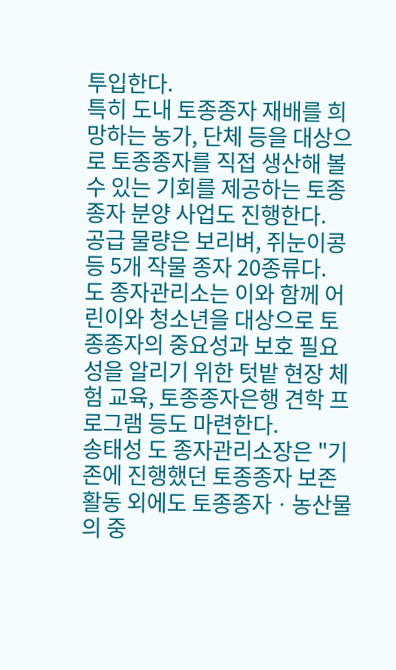투입한다.
특히 도내 토종종자 재배를 희망하는 농가, 단체 등을 대상으로 토종종자를 직접 생산해 볼 수 있는 기회를 제공하는 토종종자 분양 사업도 진행한다.
공급 물량은 보리벼, 쥐눈이콩 등 5개 작물 종자 20종류다.
도 종자관리소는 이와 함께 어린이와 청소년을 대상으로 토종종자의 중요성과 보호 필요성을 알리기 위한 텃밭 현장 체험 교육, 토종종자은행 견학 프로그램 등도 마련한다.
송태성 도 종자관리소장은 "기존에 진행했던 토종종자 보존 활동 외에도 토종종자ㆍ농산물의 중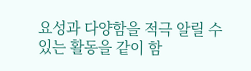요성과 다양함을 적극 알릴 수 있는 활동을 같이 함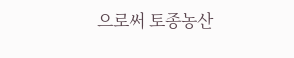으로써 토종농산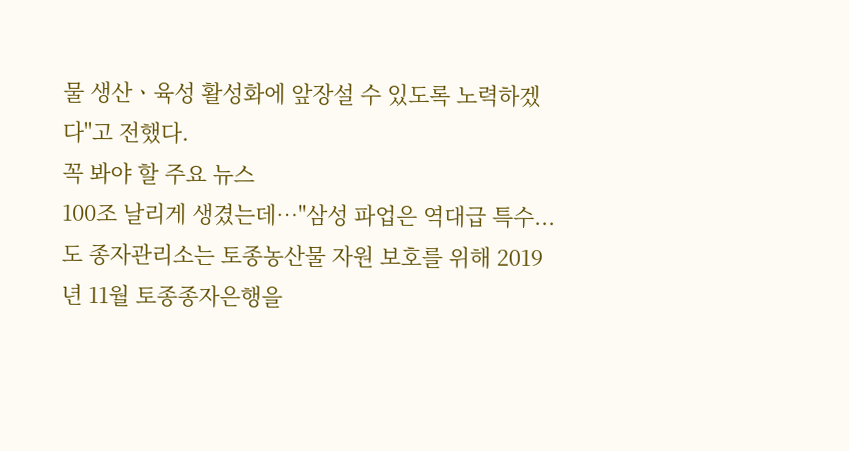물 생산ㆍ육성 활성화에 앞장설 수 있도록 노력하겠다"고 전했다.
꼭 봐야 할 주요 뉴스
100조 날리게 생겼는데…"삼성 파업은 역대급 특수...
도 종자관리소는 토종농산물 자원 보호를 위해 2019년 11월 토종종자은행을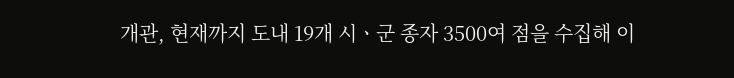개관, 현재까지 도내 19개 시ㆍ군 종자 3500여 점을 수집해 이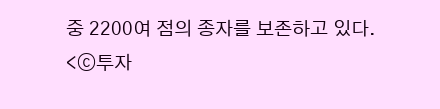중 2200여 점의 종자를 보존하고 있다.
<ⓒ투자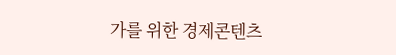가를 위한 경제콘텐츠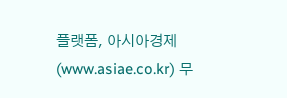플랫폼, 아시아경제(www.asiae.co.kr) 무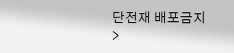단전재 배포금지>